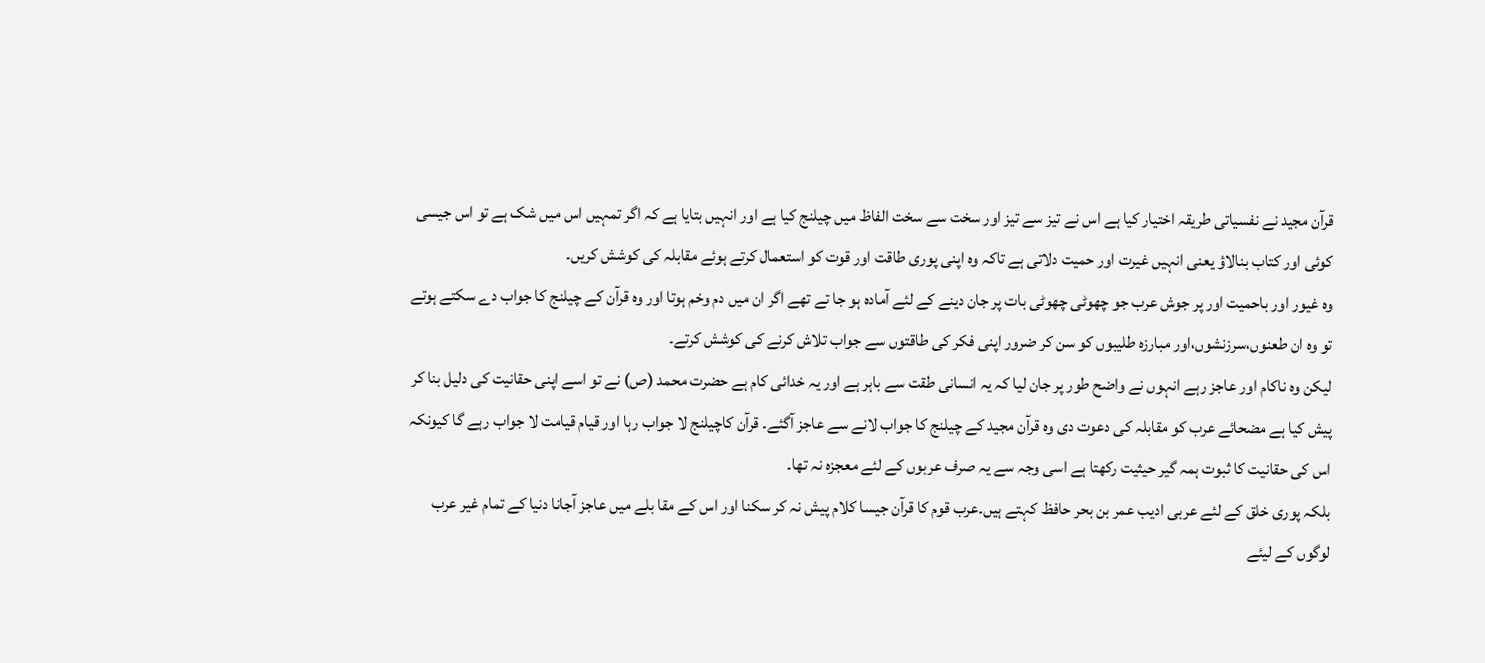قرآن مجید نے نفسیاتی طریقہ اختیار کیا ہے اس نے تیز سے تیز اور سخت سے سخت الفاظ میں چیلنج کیا ہے اور انہیں بتایا ہے کہ اگر تمہیں اس میں شک ہے تو اس جیسی کوئی اور کتاب بنالاؤ یعنی انہیں غیرت اور حمیت دلاتی ہے تاکہ وہ اپنی پوری طاقت اور قوت کو استعمال کرتے ہوئے مقابلہ کی کوشش کریں۔
وہ غیور اور باحمیت اور پر جوش عرب جو چھوٹی چھوٹی بات پر جان دینے کے لئے آمادہ ہو جا تے تھے اگر ان میں دم وخم ہوتا اور وہ قرآن کے چیلنج کا جواب دے سکتے ہوتے تو وہ ان طعنوں،سرزنشوں،اور مبارزہ طلیبوں کو سن کر ضرور اپنی فکر کی طاقتوں سے جواب تلاش کرنے کی کوشش کرتے۔
لیکن وہ ناکام اور عاجز رہے انہوں نے واضح طور پر جان لیا کہ یہ انسانی طقت سے باہر ہے اور یہ خدائی کام ہے حضرت محمد (ص) نے تو اسے اپنی حقانیت کی دلیل بنا کر پیش کیا ہے مضحائے عرب کو مقابلہ کی دعوت دی وہ قرآن مجید کے چیلنج کا جواب لانے سے عاجز آگئے۔ قرآن کاچیلنج لا جواب رہا اور قیام قیامت لا جواب رہے گا کیونکہ اس کی حقانیت کا ثبوت ہمہ گیر حیثیت رکھتا ہے اسی وجہ سے یہ صرف عربوں کے لئے معجزہ نہ تھا۔
بلکہ پوری خلق کے لئے عربی ادیب عمر بن بحر حافظ کہتے ہیں۔عرب قوم کا قرآن جیسا کلام پیش نہ کر سکنا اور اس کے مقا بلے میں عاجز آجانا دنیا کے تمام غیر عرب لوگوں کے لیئے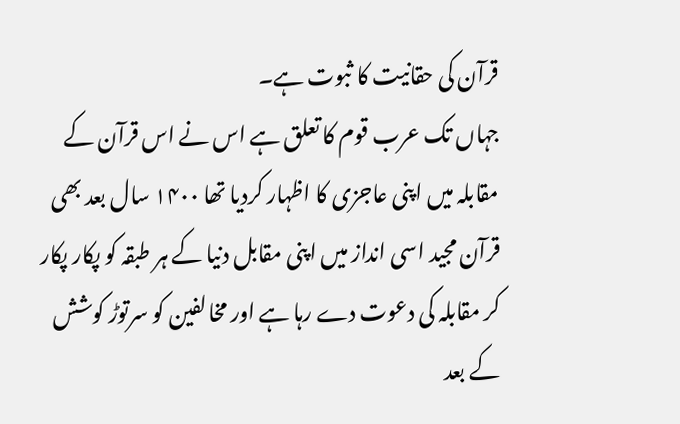قرآن کی حقانیت کا ثبوت ہے۔
جہاں تک عرب قوم کا تعلق ہے اس نے اس قرآن کے مقابلہ میں اپنی عاجزی کا اظہار کردیا تھا ۱۴۰۰ سال بعد بھی قرآن مجید اسی انداز میں اپنی مقابل دنیا کے ہر طبقہ کو پکار پکار کر مقابلہ کی دعوت دے رہا ہے اور مخالفین کو سرتوڑ کوشش کے بعد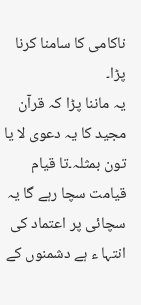ناکامی کا سامنا کرنا پڑا۔
یہ ماننا پڑا کہ قرآن مجید کا یہ دعوی لا یا تون بمثلہ۔تا قیام قیامت سچا رہے گا یہ سچائی پر اعتماد کی انتہا ء ہے دشمنوں کے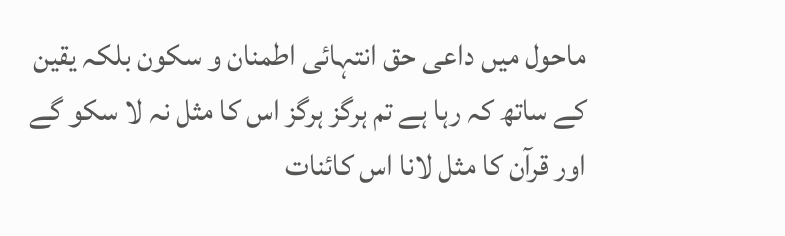ماحول میں داعی حق انتہائی اطمنان و سکون بلکہ یقین کے ساتھ کہ رہا ہے تم ہرگز ہرگز اس کا مثل نہ لا سکو گے اور قرآن کا مثل لانا اس کائنات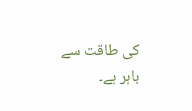کی طاقت سے باہر ہے۔